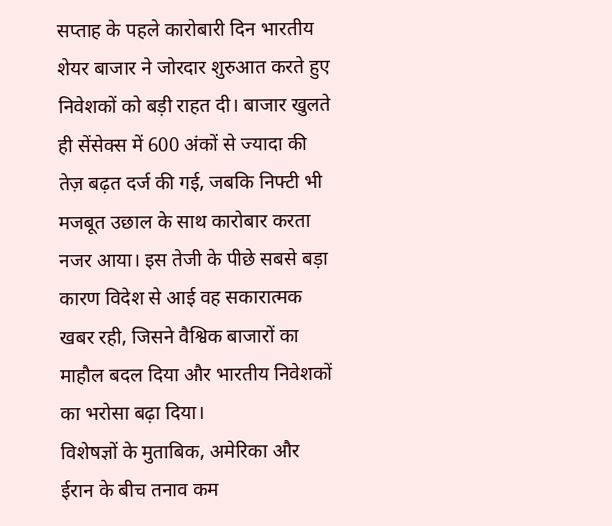सप्ताह के पहले कारोबारी दिन भारतीय शेयर बाजार ने जोरदार शुरुआत करते हुए निवेशकों को बड़ी राहत दी। बाजार खुलते ही सेंसेक्स में 600 अंकों से ज्यादा की तेज़ बढ़त दर्ज की गई, जबकि निफ्टी भी मजबूत उछाल के साथ कारोबार करता नजर आया। इस तेजी के पीछे सबसे बड़ा कारण विदेश से आई वह सकारात्मक खबर रही, जिसने वैश्विक बाजारों का माहौल बदल दिया और भारतीय निवेशकों का भरोसा बढ़ा दिया।
विशेषज्ञों के मुताबिक, अमेरिका और ईरान के बीच तनाव कम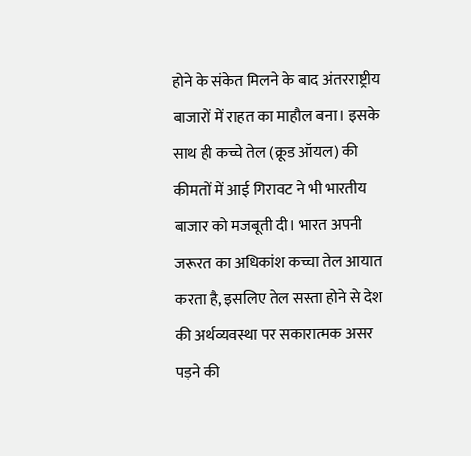होने के संकेत मिलने के बाद अंतरराष्ट्रीय बाजारों में राहत का माहौल बना। इसके साथ ही कच्चे तेल (क्रूड ऑयल) की कीमतों में आई गिरावट ने भी भारतीय बाजार को मजबूती दी। भारत अपनी जरूरत का अधिकांश कच्चा तेल आयात करता है, इसलिए तेल सस्ता होने से देश की अर्थव्यवस्था पर सकारात्मक असर पड़ने की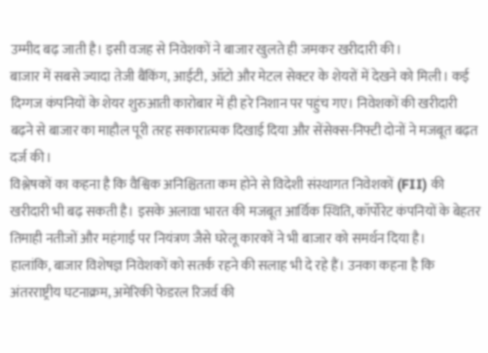उम्मीद बढ़ जाती है। इसी वजह से निवेशकों ने बाजार खुलते ही जमकर खरीदारी की।
बाजार में सबसे ज्यादा तेजी बैंकिंग, आईटी, ऑटो और मेटल सेक्टर के शेयरों में देखने को मिली। कई दिग्गज कंपनियों के शेयर शुरुआती कारोबार में ही हरे निशान पर पहुंच गए। निवेशकों की खरीदारी बढ़ने से बाजार का माहौल पूरी तरह सकारात्मक दिखाई दिया और सेंसेक्स-निफ्टी दोनों ने मजबूत बढ़त दर्ज की।
विश्लेषकों का कहना है कि वैश्विक अनिश्चितता कम होने से विदेशी संस्थागत निवेशकों (FII) की खरीदारी भी बढ़ सकती है। इसके अलावा भारत की मजबूत आर्थिक स्थिति, कॉर्पोरेट कंपनियों के बेहतर तिमाही नतीजों और महंगाई पर नियंत्रण जैसे घरेलू कारकों ने भी बाजार को समर्थन दिया है।
हालांकि, बाजार विशेषज्ञ निवेशकों को सतर्क रहने की सलाह भी दे रहे हैं। उनका कहना है कि अंतरराष्ट्रीय घटनाक्रम, अमेरिकी फेडरल रिजर्व की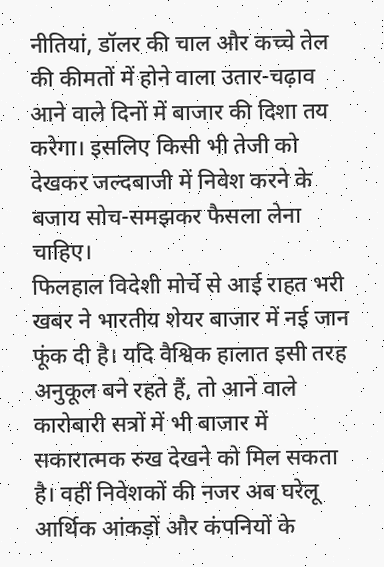नीतियां, डॉलर की चाल और कच्चे तेल की कीमतों में होने वाला उतार-चढ़ाव आने वाले दिनों में बाजार की दिशा तय करेगा। इसलिए किसी भी तेजी को देखकर जल्दबाजी में निवेश करने के बजाय सोच-समझकर फैसला लेना चाहिए।
फिलहाल विदेशी मोर्चे से आई राहत भरी खबर ने भारतीय शेयर बाजार में नई जान फूंक दी है। यदि वैश्विक हालात इसी तरह अनुकूल बने रहते हैं, तो आने वाले कारोबारी सत्रों में भी बाजार में सकारात्मक रुख देखने को मिल सकता है। वहीं निवेशकों की नजर अब घरेलू आर्थिक आंकड़ों और कंपनियों के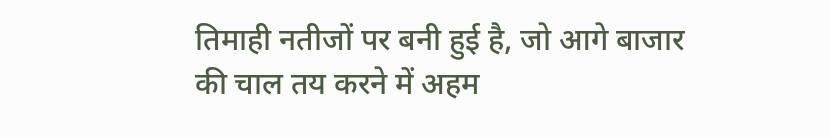तिमाही नतीजों पर बनी हुई है, जो आगे बाजार की चाल तय करने में अहम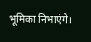भूमिका निभाएंगे।